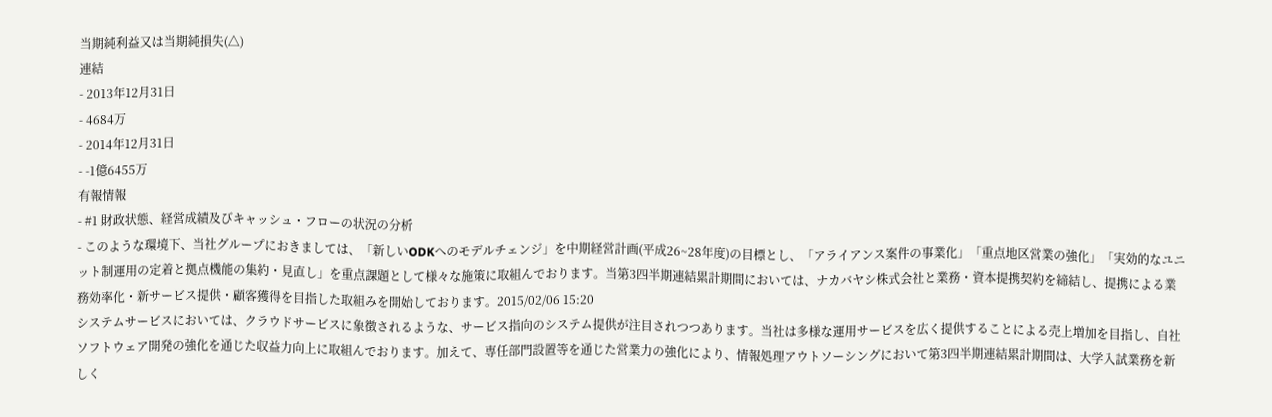当期純利益又は当期純損失(△)
連結
- 2013年12月31日
- 4684万
- 2014年12月31日
- -1億6455万
有報情報
- #1 財政状態、経営成績及びキャッシュ・フローの状況の分析
- このような環境下、当社グループにおきましては、「新しいODKへのモデルチェンジ」を中期経営計画(平成26~28年度)の目標とし、「アライアンス案件の事業化」「重点地区営業の強化」「実効的なユニット制運用の定着と拠点機能の集約・見直し」を重点課題として様々な施策に取組んでおります。当第3四半期連結累計期間においては、ナカバヤシ株式会社と業務・資本提携契約を締結し、提携による業務効率化・新サービス提供・顧客獲得を目指した取組みを開始しております。2015/02/06 15:20
システムサービスにおいては、クラウドサービスに象徴されるような、サービス指向のシステム提供が注目されつつあります。当社は多様な運用サービスを広く提供することによる売上増加を目指し、自社ソフトウェア開発の強化を通じた収益力向上に取組んでおります。加えて、専任部門設置等を通じた営業力の強化により、情報処理アウトソーシングにおいて第3四半期連結累計期間は、大学入試業務を新しく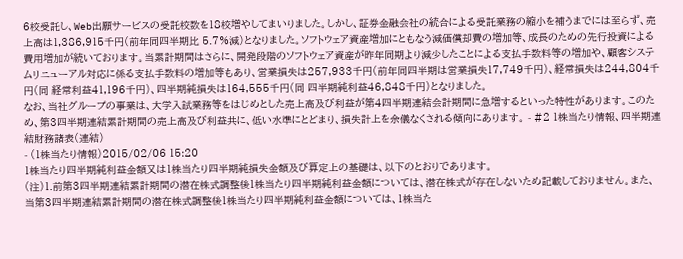6校受託し、Web出願サービスの受託校数を18校増やしてまいりました。しかし、証券金融会社の統合による受託業務の縮小を補うまでには至らず、売上高は1,386,915千円(前年同四半期比 5.7%減)となりました。ソフトウェア資産増加にともなう減価償却費の増加等、成長のための先行投資による費用増加が続いております。当累計期間はさらに、開発段階のソフトウェア資産が昨年同期より減少したことによる支払手数料等の増加や、顧客システムリニューアル対応に係る支払手数料の増加等もあり、営業損失は257,933千円(前年同四半期は営業損失17,749千円)、経常損失は244,804千円(同 経常利益41,196千円)、四半期純損失は164,555千円(同 四半期純利益46,848千円)となりました。
なお、当社グループの事業は、大学入試業務等をはじめとした売上高及び利益が第4四半期連結会計期間に急増するといった特性があります。このため、第3四半期連結累計期間の売上高及び利益共に、低い水準にとどまり、損失計上を余儀なくされる傾向にあります。 - #2 1株当たり情報、四半期連結財務諸表(連結)
- (1株当たり情報)2015/02/06 15:20
1株当たり四半期純利益金額又は1株当たり四半期純損失金額及び算定上の基礎は、以下のとおりであります。
(注)1.前第3四半期連結累計期間の潜在株式調整後1株当たり四半期純利益金額については、潜在株式が存在しないため記載しておりません。また、当第3四半期連結累計期間の潜在株式調整後1株当たり四半期純利益金額については、1株当た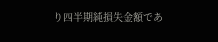り四半期純損失金額であ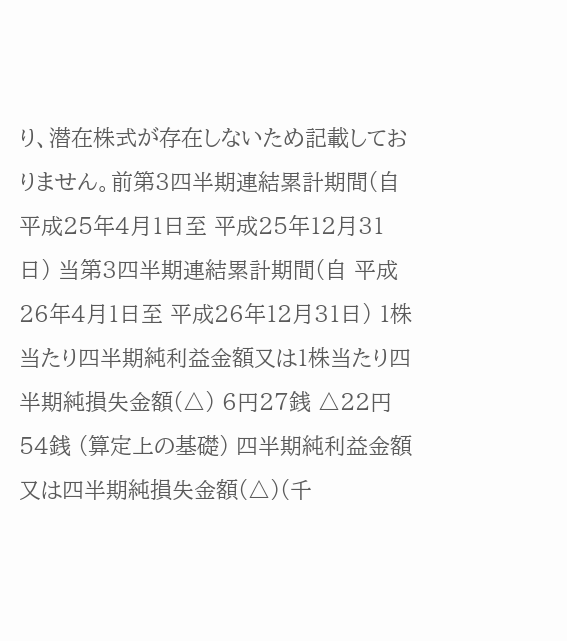り、潜在株式が存在しないため記載しておりません。前第3四半期連結累計期間(自 平成25年4月1日至 平成25年12月31日) 当第3四半期連結累計期間(自 平成26年4月1日至 平成26年12月31日) 1株当たり四半期純利益金額又は1株当たり四半期純損失金額(△) 6円27銭 △22円54銭 (算定上の基礎) 四半期純利益金額又は四半期純損失金額(△)(千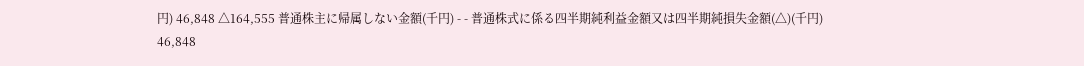円) 46,848 △164,555 普通株主に帰属しない金額(千円) - - 普通株式に係る四半期純利益金額又は四半期純損失金額(△)(千円) 46,848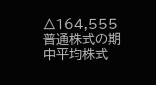△164,555 普通株式の期中平均株式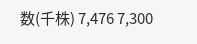数(千株) 7,476 7,300